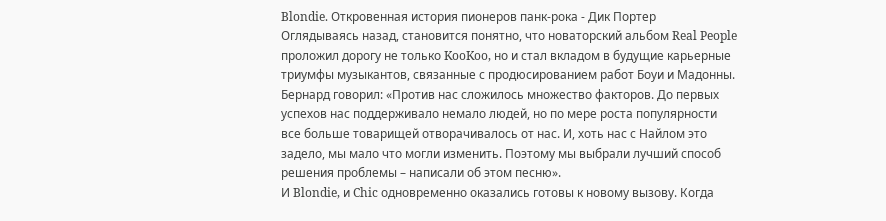Blondie. Откровенная история пионеров панк-рока - Дик Портер
Оглядываясь назад, становится понятно, что новаторский альбом Real People проложил дорогу не только KooKoo, но и стал вкладом в будущие карьерные триумфы музыкантов, связанные с продюсированием работ Боуи и Мадонны. Бернард говорил: «Против нас сложилось множество факторов. До первых успехов нас поддерживало немало людей, но по мере роста популярности все больше товарищей отворачивалось от нас. И, хоть нас с Найлом это задело, мы мало что могли изменить. Поэтому мы выбрали лучший способ решения проблемы – написали об этом песню».
И Blondie, и Chic одновременно оказались готовы к новому вызову. Когда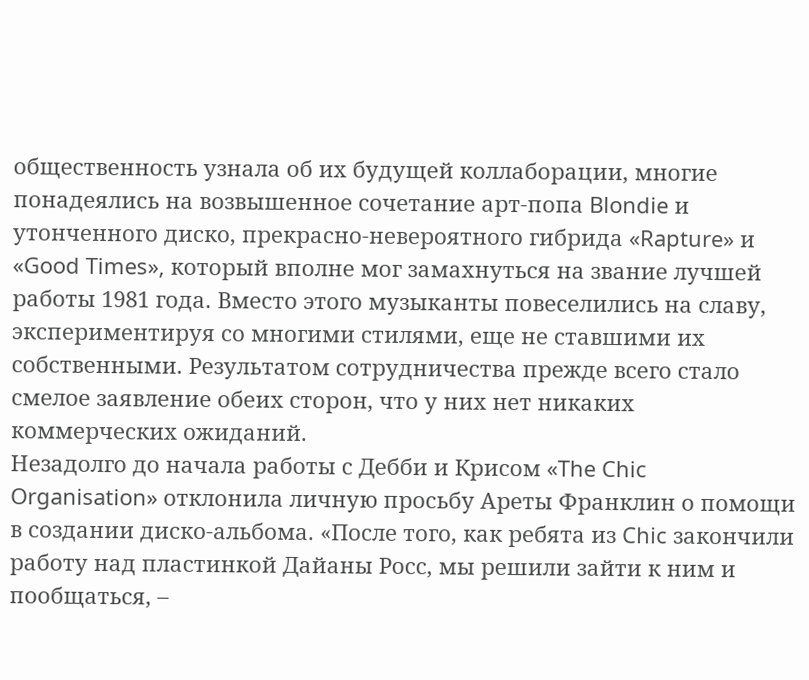общественность узнала об их будущей коллаборации, многие понадеялись на возвышенное сочетание арт-попа Blondie и утонченного диско, прекрасно-невероятного гибрида «Rapture» и «Good Times», который вполне мог замахнуться на звание лучшей работы 1981 года. Вместо этого музыканты повеселились на славу, экспериментируя со многими стилями, еще не ставшими их собственными. Результатом сотрудничества прежде всего стало смелое заявление обеих сторон, что у них нет никаких коммерческих ожиданий.
Незадолго до начала работы с Дебби и Крисом «The Chic Organisation» отклонила личную просьбу Ареты Франклин о помощи в создании диско-альбома. «После того, как ребята из Chic закончили работу над пластинкой Дайаны Росс, мы решили зайти к ним и пообщаться, –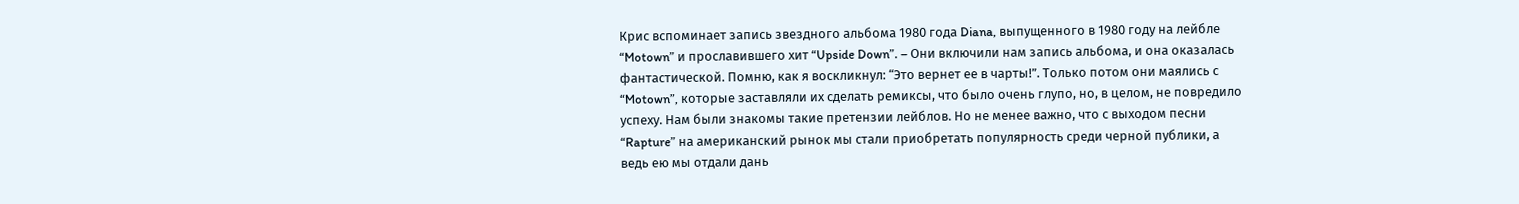Крис вспоминает запись звездного альбома 1980 года Diana, выпущенного в 1980 году на лейбле “Motown” и прославившего хит “Upside Down”. – Они включили нам запись альбома, и она оказалась фантастической. Помню, как я воскликнул: “Это вернет ее в чарты!”. Только потом они маялись с “Motown”, которые заставляли их сделать ремиксы, что было очень глупо, но, в целом, не повредило успеху. Нам были знакомы такие претензии лейблов. Но не менее важно, что с выходом песни “Rapture” на американский рынок мы стали приобретать популярность среди черной публики, а ведь ею мы отдали дань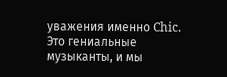уважения именно Chic. Это гениальные музыканты, и мы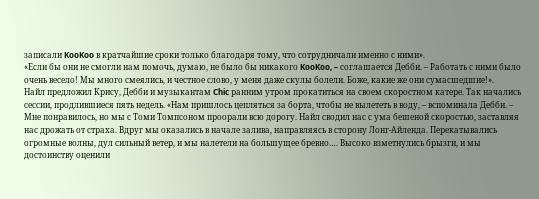записали KooKoo в кратчайшие сроки только благодаря тому, что сотрудничали именно с ними».
«Если бы они не смогли нам помочь, думаю, не было бы никакого KooKoo, – соглашается Дебби. – Работать с ними было очень весело! Мы много смеялись, и честное слово, у меня даже скулы болели. Боже, какие же они сумасшедшие!».
Найл предложил Крису, Дебби и музыкантам Chic ранним утром прокатиться на своем скоростном катере. Так начались сессии, продлившиеся пять недель. «Нам пришлось цепляться за борта, чтобы не вылететь в воду, – вспоминала Дебби. – Мне понравилось, но мы с Томи Томпсоном проорали всю дорогу. Найл сводил нас с ума бешеной скоростью, заставляя нас дрожать от страха. Вдруг мы оказались в начале залива, направляясь в сторону Лонг-Айленда. Перекатывались огромные волны, дул сильный ветер, и мы налетели на большущее бревно…. Высоко взметнулись брызги, и мы достоинству оценили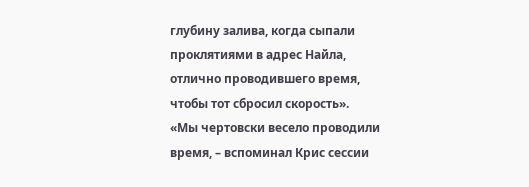глубину залива, когда сыпали проклятиями в адрес Найла, отлично проводившего время, чтобы тот сбросил скорость».
«Мы чертовски весело проводили время, – вспоминал Крис сессии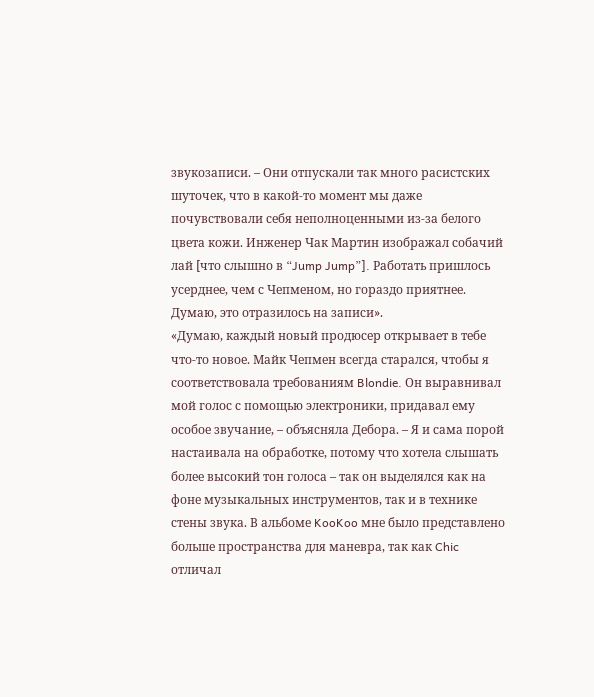звукозаписи. – Они отпускали так много расистских шуточек, что в какой-то момент мы даже почувствовали себя неполноценными из-за белого цвета кожи. Инженер Чак Мартин изображал собачий лай [что слышно в “Jump Jump”]. Работать пришлось усерднее, чем с Чепменом, но гораздо приятнее. Думаю, это отразилось на записи».
«Думаю, каждый новый продюсер открывает в тебе что-то новое. Майк Чепмен всегда старался, чтобы я соответствовала требованиям Blondie. Он выравнивал мой голос с помощью электроники, придавал ему особое звучание, – объясняла Дебора. – Я и сама порой настаивала на обработке, потому что хотела слышать более высокий тон голоса – так он выделялся как на фоне музыкальных инструментов, так и в технике стены звука. В альбоме KooKoo мне было представлено больше пространства для маневра, так как Chic отличал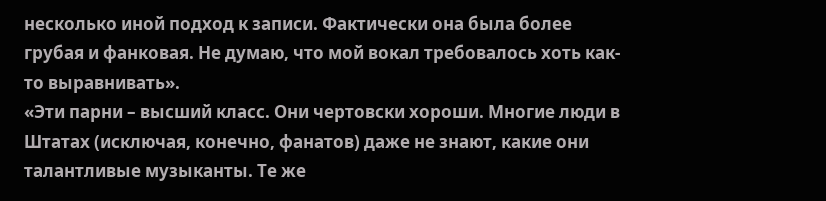несколько иной подход к записи. Фактически она была более грубая и фанковая. Не думаю, что мой вокал требовалось хоть как-то выравнивать».
«Эти парни – высший класс. Они чертовски хороши. Многие люди в Штатах (исключая, конечно, фанатов) даже не знают, какие они талантливые музыканты. Те же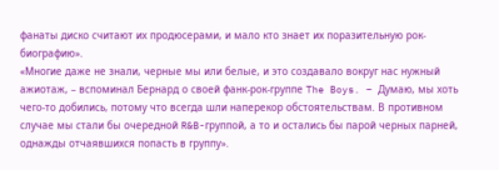фанаты диско считают их продюсерами, и мало кто знает их поразительную рок-биографию».
«Многие даже не знали, черные мы или белые, и это создавало вокруг нас нужный ажиотаж, – вспоминал Бернард о своей фанк-рок-группе The Boys. – Думаю, мы хоть чего-то добились, потому что всегда шли наперекор обстоятельствам. В противном случае мы стали бы очередной R&B-группой, а то и остались бы парой черных парней, однажды отчаявшихся попасть в группу».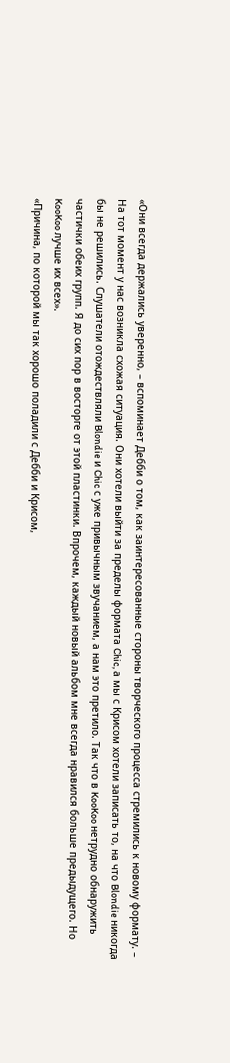«Они всегда держались уверенно, – вспоминает Дебби о том, как заинтересованные стороны творческого процесса стремились к новому формату. – На тот момент у нас возникла схожая ситуация. Они хотели выйти за пределы формата Chic, а мы с Крисом хотели записать то, на что Blondie никогда бы не решились. Слушатели отождествляли Blondie и Chic с уже привычным звучанием, а нам это претило. Так что в KooKoo нетрудно обнаружить частички обеих групп. Я до сих пор в восторге от этой пластинки. Впрочем, каждый новый альбом мне всегда нравился больше предыдущего. Но KooKoo лучше их всех».
«Причина, по которой мы так хорошо поладили с Дебби и Крисом,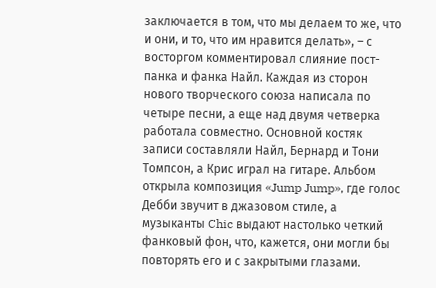заключается в том, что мы делаем то же, что и они, и то, что им нравится делать», – с восторгом комментировал слияние пост-панка и фанка Найл. Каждая из сторон нового творческого союза написала по четыре песни, а еще над двумя четверка работала совместно. Основной костяк записи составляли Найл, Бернард и Тони Томпсон, а Крис играл на гитаре. Альбом открыла композиция «Jump Jump», где голос Дебби звучит в джазовом стиле, а музыканты Chic выдают настолько четкий фанковый фон, что, кажется, они могли бы повторять его и с закрытыми глазами.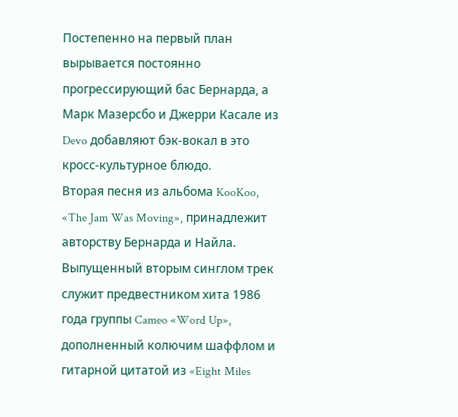Постепенно на первый план вырывается постоянно прогрессирующий бас Бернарда, а Марк Мазерсбо и Джерри Касале из Devo добавляют бэк-вокал в это кросс-культурное блюдо.
Вторая песня из альбома KooKoo, «The Jam Was Moving», принадлежит авторству Бернарда и Найла. Выпущенный вторым синглом трек служит предвестником хита 1986 года группы Cameo «Word Up», дополненный колючим шаффлом и гитарной цитатой из «Eight Miles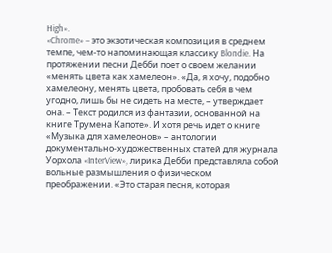High».
«Chrome» – это экзотическая композиция в среднем темпе, чем-то напоминающая классику Blondie. На протяжении песни Дебби поет о своем желании «менять цвета как хамелеон». «Да, я хочу, подобно хамелеону, менять цвета, пробовать себя в чем угодно, лишь бы не сидеть на месте, – утверждает она. – Текст родился из фантазии, основанной на книге Трумена Капоте». И хотя речь идет о книге «Музыка для хамелеонов» – антологии документально-художественных статей для журнала Уорхола «InterView», лирика Дебби представляла собой вольные размышления о физическом преображении. «Это старая песня, которая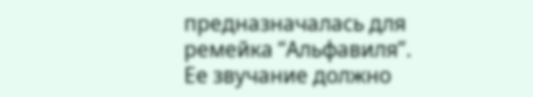предназначалась для ремейка “Альфавиля”. Ее звучание должно